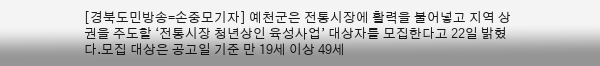[경북도민방송=손중모기자] 예천군은 전통시장에 활력을 불어넣고 지역 상권을 주도할 ‘전통시장 청년상인 육성사업’ 대상자를 모집한다고 22일 밝혔다.모집 대상은 공고일 기준 만 19세 이상 49세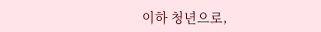이하 청년으로,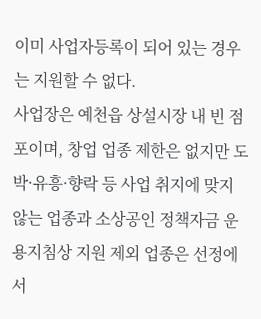이미 사업자등록이 되어 있는 경우는 지원할 수 없다.
사업장은 예천읍 상설시장 내 빈 점포이며, 창업 업종 제한은 없지만 도박·유흥·향락 등 사업 취지에 맞지 않는 업종과 소상공인 정책자금 운용지침상 지원 제외 업종은 선정에서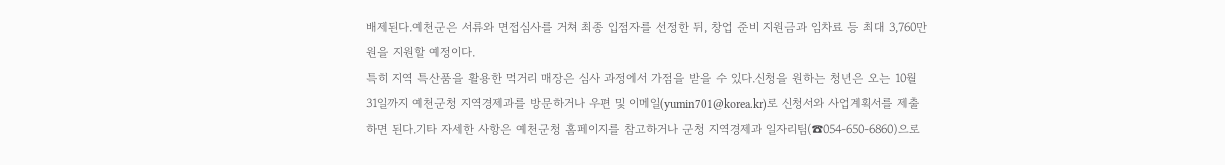배제된다.예천군은 서류와 면접심사를 거쳐 최종 입점자를 선정한 뒤, 창업 준비 지원금과 임차료 등 최대 3,760만 원을 지원할 예정이다.
특히 지역 특산품을 활용한 먹거리 매장은 심사 과정에서 가점을 받을 수 있다.신청을 원하는 청년은 오는 10월 31일까지 예천군청 지역경제과를 방문하거나 우편 및 이메일(yumin701@korea.kr)로 신청서와 사업계획서를 제출하면 된다.기타 자세한 사항은 예천군청 홈페이지를 참고하거나 군청 지역경제과 일자리팀(☎054-650-6860)으로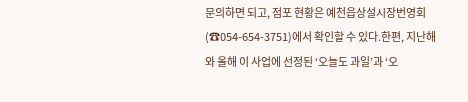문의하면 되고, 점포 현황은 예천읍상설시장번영회(☎054-654-3751)에서 확인할 수 있다.한편, 지난해와 올해 이 사업에 선정된 ‘오늘도 과일’과 ‘오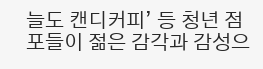늘도 캔디커피’ 등 청년 점포들이 젊은 감각과 감성으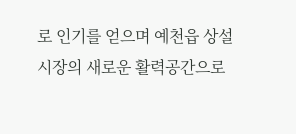로 인기를 얻으며 예천읍 상설시장의 새로운 활력공간으로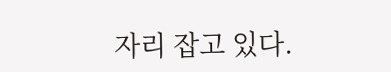자리 잡고 있다.